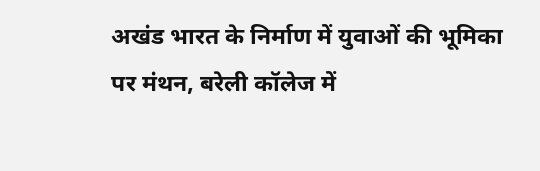अखंड भारत के निर्माण में युवाओं की भूमिका पर मंथन, बरेली कॉलेज में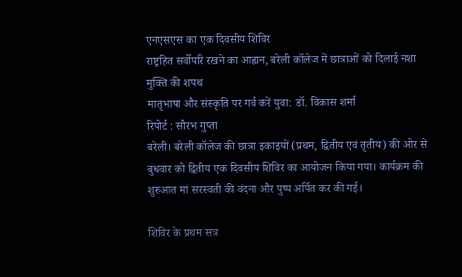एनएसएस का एक दिवसीय शिविर
राष्ट्रहित सर्वोपरि रखने का आह्वान, बरेली कॉलेज में छात्राओं को दिलाई नशा मुक्ति की शपथ
मातृभाषा और संस्कृति पर गर्व करें युवा: डॉ. विकास शर्मा
रिपोर्ट : सौरभ गुप्ता
बरेली। बरेली कॉलेज की छात्रा इकाइयों (प्रथम, द्वितीय एवं तृतीय) की ओर से बुधवार को द्वितीय एक दिवसीय शिविर का आयोजन किया गया। कार्यक्रम की शुरुआत मां सरस्वती की वंदना और पुष्प अर्पित कर की गई।

शिविर के प्रथम सत्र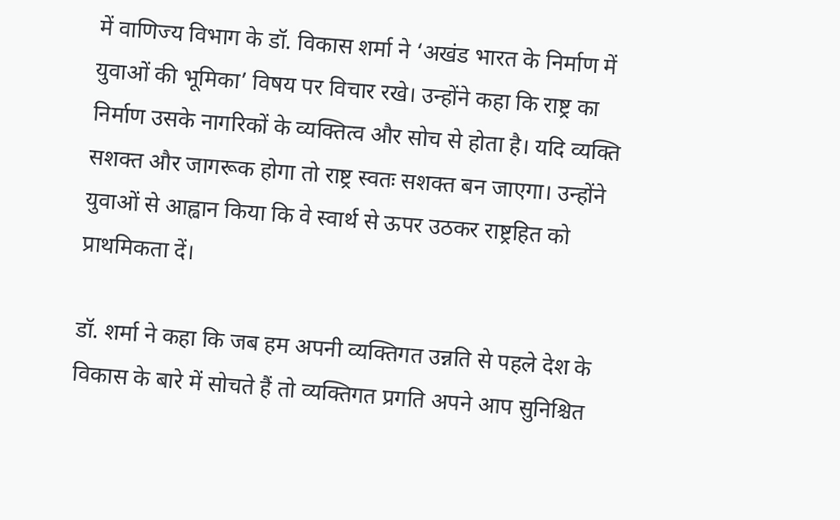में वाणिज्य विभाग के डॉ. विकास शर्मा ने ‘अखंड भारत के निर्माण में युवाओं की भूमिका’ विषय पर विचार रखे। उन्होंने कहा कि राष्ट्र का निर्माण उसके नागरिकों के व्यक्तित्व और सोच से होता है। यदि व्यक्ति सशक्त और जागरूक होगा तो राष्ट्र स्वतः सशक्त बन जाएगा। उन्होंने युवाओं से आह्वान किया कि वे स्वार्थ से ऊपर उठकर राष्ट्रहित को प्राथमिकता दें।

डॉ. शर्मा ने कहा कि जब हम अपनी व्यक्तिगत उन्नति से पहले देश के विकास के बारे में सोचते हैं तो व्यक्तिगत प्रगति अपने आप सुनिश्चित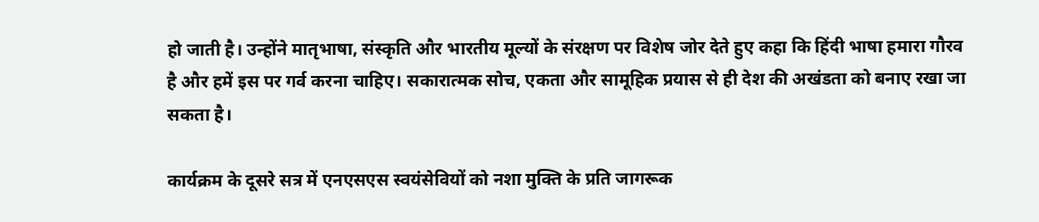हो जाती है। उन्होंने मातृभाषा, संस्कृति और भारतीय मूल्यों के संरक्षण पर विशेष जोर देते हुए कहा कि हिंदी भाषा हमारा गौरव है और हमें इस पर गर्व करना चाहिए। सकारात्मक सोच, एकता और सामूहिक प्रयास से ही देश की अखंडता को बनाए रखा जा सकता है।

कार्यक्रम के दूसरे सत्र में एनएसएस स्वयंसेवियों को नशा मुक्ति के प्रति जागरूक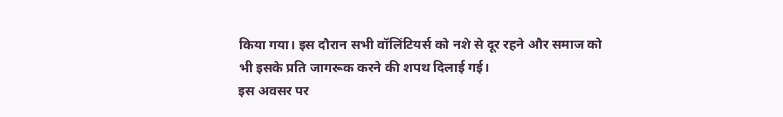किया गया। इस दौरान सभी वॉलिंटियर्स को नशे से दूर रहने और समाज को भी इसके प्रति जागरूक करने की शपथ दिलाई गई।
इस अवसर पर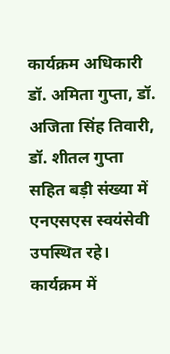कार्यक्रम अधिकारी डॉ. अमिता गुप्ता, डॉ. अजिता सिंह तिवारी, डॉ. शीतल गुप्ता सहित बड़ी संख्या में एनएसएस स्वयंसेवी उपस्थित रहे। कार्यक्रम में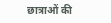छात्राओं की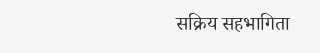सक्रिय सहभागिता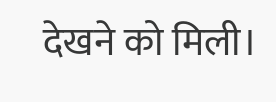देखने को मिली।